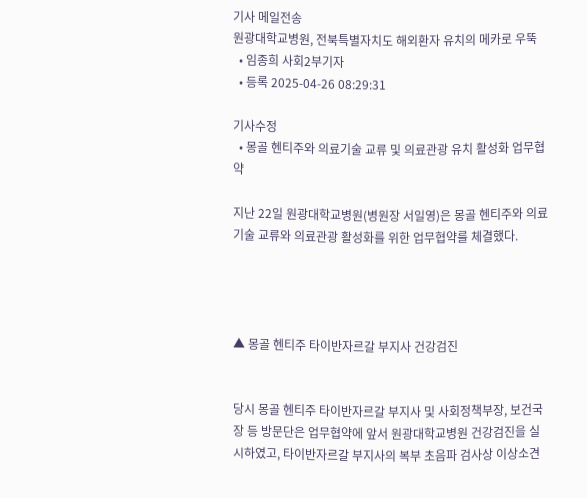기사 메일전송
원광대학교병원, 전북특별자치도 해외환자 유치의 메카로 우뚝
  • 임종희 사회2부기자
  • 등록 2025-04-26 08:29:31

기사수정
  • 몽골 헨티주와 의료기술 교류 및 의료관광 유치 활성화 업무협약

지난 22일 원광대학교병원(병원장 서일영)은 몽골 헨티주와 의료기술 교류와 의료관광 활성화를 위한 업무협약를 체결했다.




▲ 몽골 헨티주 타이반자르갈 부지사 건강검진


당시 몽골 헨티주 타이반자르갈 부지사 및 사회정책부장, 보건국장 등 방문단은 업무협약에 앞서 원광대학교병원 건강검진을 실시하였고, 타이반자르갈 부지사의 복부 초음파 검사상 이상소견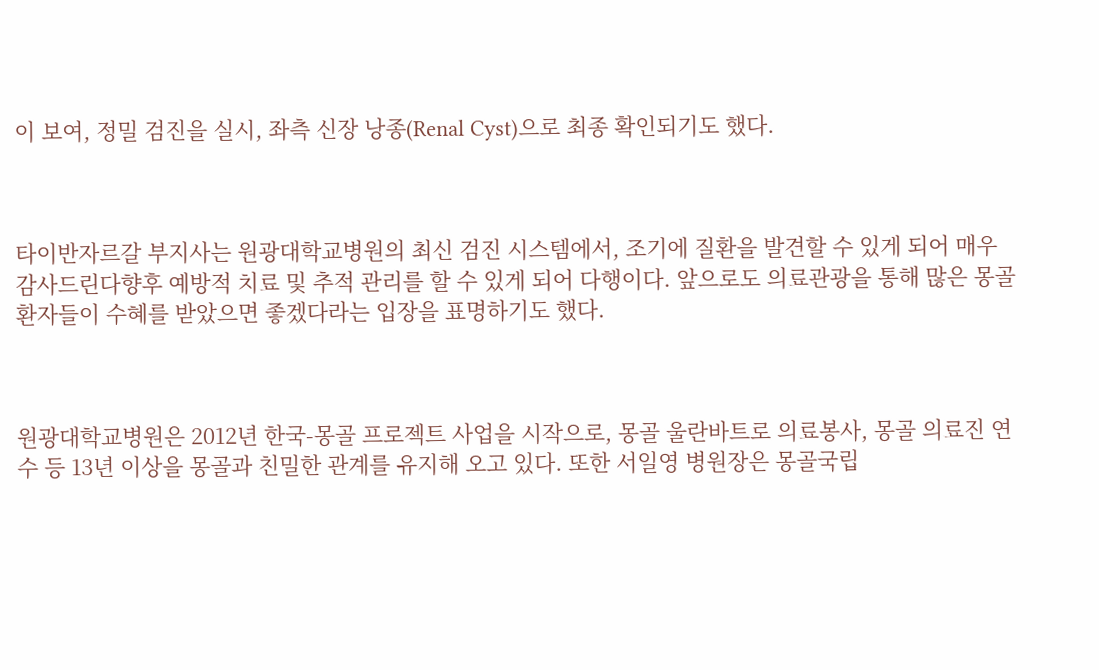이 보여, 정밀 검진을 실시, 좌측 신장 낭종(Renal Cyst)으로 최종 확인되기도 했다.



타이반자르갈 부지사는 원광대학교병원의 최신 검진 시스템에서, 조기에 질환을 발견할 수 있게 되어 매우 감사드린다향후 예방적 치료 및 추적 관리를 할 수 있게 되어 다행이다. 앞으로도 의료관광을 통해 많은 몽골 환자들이 수혜를 받았으면 좋겠다라는 입장을 표명하기도 했다.



원광대학교병원은 2012년 한국-몽골 프로젝트 사업을 시작으로, 몽골 울란바트로 의료봉사, 몽골 의료진 연수 등 13년 이상을 몽골과 친밀한 관계를 유지해 오고 있다. 또한 서일영 병원장은 몽골국립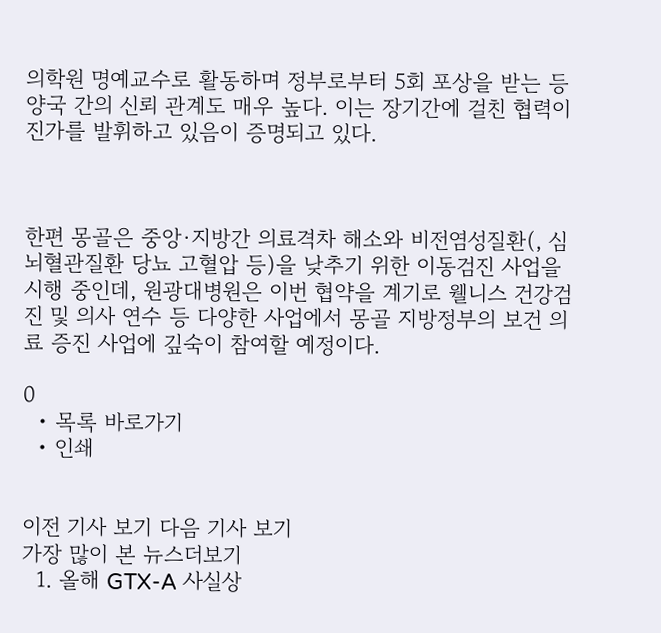의학원 명예교수로 활동하며 정부로부터 5회 포상을 받는 등 양국 간의 신뢰 관계도 매우 높다. 이는 장기간에 걸친 협력이 진가를 발휘하고 있음이 증명되고 있다.



한편 몽골은 중앙·지방간 의료격차 해소와 비전염성질환(, 심뇌혈관질환 당뇨 고혈압 등)을 낮추기 위한 이동검진 사업을 시행 중인데, 원광대병원은 이번 협약을 계기로 웰니스 건강검진 및 의사 연수 등 다양한 사업에서 몽골 지방정부의 보건 의료 증진 사업에 깊숙이 참여할 예정이다.

0
  • 목록 바로가기
  • 인쇄


이전 기사 보기 다음 기사 보기
가장 많이 본 뉴스더보기
  1. 올해 GTX-A 사실상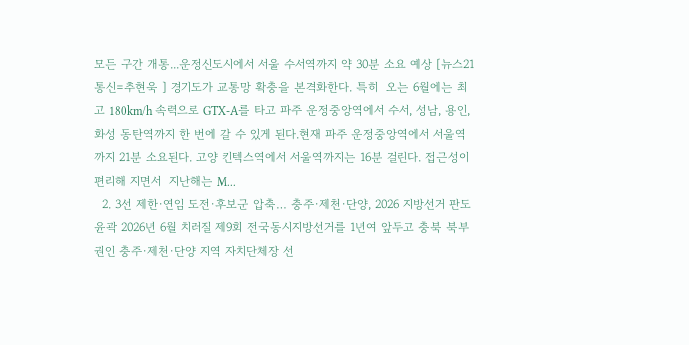모든 구간 개통...운정신도시에서 서울 수서역까지 약 30분 소요 예상 [뉴스21 통신=추현욱 ] 경기도가 교통망 확충을 본격화한다. 특히  오는 6월에는 최고 180km/h 속력으로 GTX-A를 타고 파주 운정중앙역에서 수서, 성남, 용인, 화성 동탄역까지 한 번에 갈 수 있게 된다.현재 파주 운정중앙역에서 서울역까지 21분 소요된다. 고양 킨텍스역에서 서울역까지는 16분 걸린다. 접근성이 편리해 지면서  지난해는 M...
  2. 3선 제한·연임 도전·후보군 압축… 충주·제천·단양, 2026 지방선거 판도 윤곽 2026년 6월 치러질 제9회 전국동시지방선거를 1년여 앞두고 충북 북부권인 충주·제천·단양 지역 자치단체장 선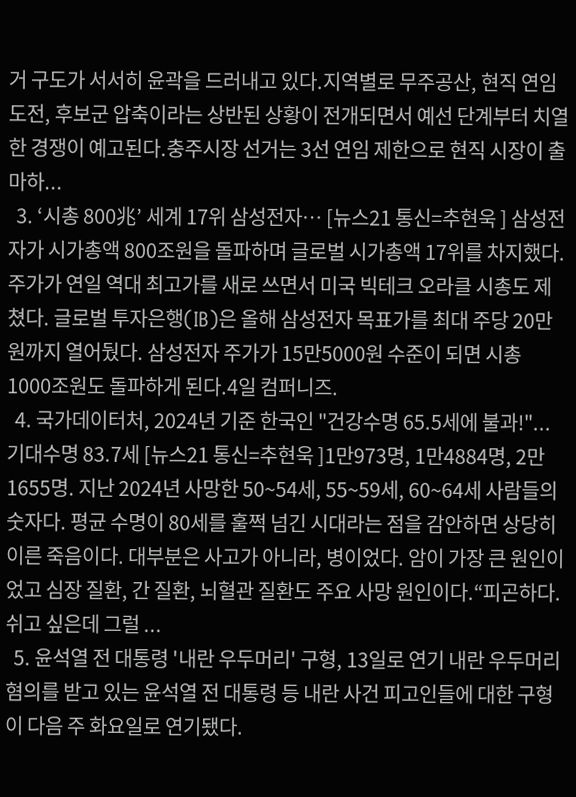거 구도가 서서히 윤곽을 드러내고 있다.지역별로 무주공산, 현직 연임 도전, 후보군 압축이라는 상반된 상황이 전개되면서 예선 단계부터 치열한 경쟁이 예고된다.충주시장 선거는 3선 연임 제한으로 현직 시장이 출마하...
  3. ‘시총 800兆’ 세계 17위 삼성전자… [뉴스21 통신=추현욱 ] 삼성전자가 시가총액 800조원을 돌파하며 글로벌 시가총액 17위를 차지했다. 주가가 연일 역대 최고가를 새로 쓰면서 미국 빅테크 오라클 시총도 제쳤다. 글로벌 투자은행(IB)은 올해 삼성전자 목표가를 최대 주당 20만원까지 열어뒀다. 삼성전자 주가가 15만5000원 수준이 되면 시총 1000조원도 돌파하게 된다.4일 컴퍼니즈.
  4. 국가데이터처, 2024년 기준 한국인 "건강수명 65.5세에 불과!"...기대수명 83.7세 [뉴스21 통신=추현욱 ]1만973명, 1만4884명, 2만1655명. 지난 2024년 사망한 50~54세, 55~59세, 60~64세 사람들의 숫자다. 평균 수명이 80세를 훌쩍 넘긴 시대라는 점을 감안하면 상당히 이른 죽음이다. 대부분은 사고가 아니라, 병이었다. 암이 가장 큰 원인이었고 심장 질환, 간 질환, 뇌혈관 질환도 주요 사망 원인이다.“피곤하다. 쉬고 싶은데 그럴 ...
  5. 윤석열 전 대통령 '내란 우두머리' 구형, 13일로 연기 내란 우두머리 혐의를 받고 있는 윤석열 전 대통령 등 내란 사건 피고인들에 대한 구형이 다음 주 화요일로 연기됐다.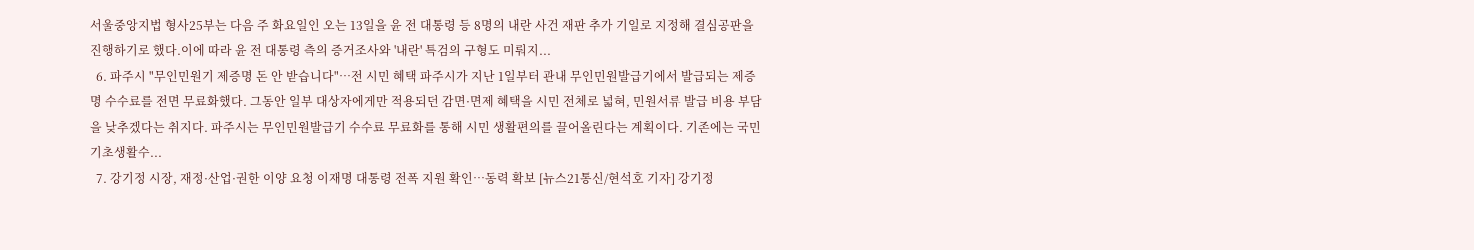서울중앙지법 형사25부는 다음 주 화요일인 오는 13일을 윤 전 대통령 등 8명의 내란 사건 재판 추가 기일로 지정해 결심공판을 진행하기로 했다.이에 따라 윤 전 대통령 측의 증거조사와 '내란' 특검의 구형도 미뤄지...
  6. 파주시 "무인민원기 제증명 돈 안 받습니다"…전 시민 혜택 파주시가 지난 1일부터 관내 무인민원발급기에서 발급되는 제증명 수수료를 전면 무료화했다. 그동안 일부 대상자에게만 적용되던 감면·면제 혜택을 시민 전체로 넓혀, 민원서류 발급 비용 부담을 낮추겠다는 취지다. 파주시는 무인민원발급기 수수료 무료화를 통해 시민 생활편의를 끌어올린다는 계획이다. 기존에는 국민기초생활수...
  7. 강기정 시장, 재정·산업·권한 이양 요청 이재명 대통령 전폭 지원 확인…동력 확보 [뉴스21통신/현석호 기자] 강기정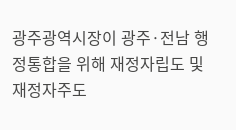광주광역시장이 광주·전남 행정통합을 위해 재정자립도 및 재정자주도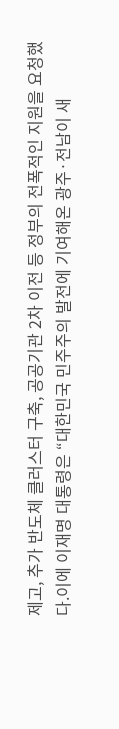제고, 추가 반도체 클러스터 구축, 공공기관 2차 이전 등 정부의 전폭적인 지원을 요청했다.이에 이재명 대통령은 “대한민국 민주주의 발전에 기여해온 광주·전남이 새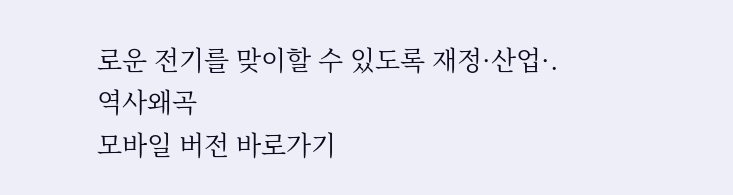로운 전기를 맞이할 수 있도록 재정·산업·.
역사왜곡
모바일 버전 바로가기